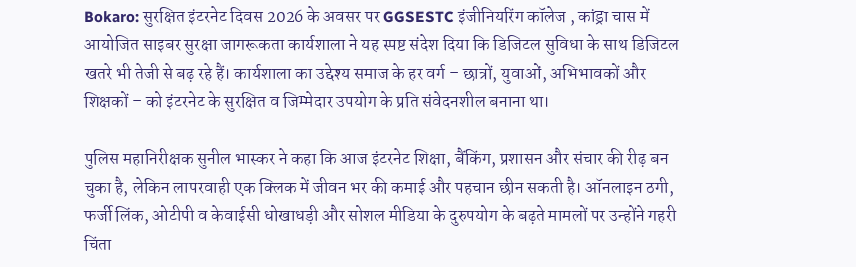Bokaro: सुरक्षित इंटरनेट दिवस 2026 के अवसर पर GGSESTC इंजीनियरिंग कॉलेज , कांड्रा चास में आयोजित साइबर सुरक्षा जागरूकता कार्यशाला ने यह स्पष्ट संदेश दिया कि डिजिटल सुविधा के साथ डिजिटल खतरे भी तेजी से बढ़ रहे हैं। कार्यशाला का उद्देश्य समाज के हर वर्ग – छात्रों, युवाओं, अभिभावकों और शिक्षकों – को इंटरनेट के सुरक्षित व जिम्मेदार उपयोग के प्रति संवेदनशील बनाना था।

पुलिस महानिरीक्षक सुनील भास्कर ने कहा कि आज इंटरनेट शिक्षा, बैंकिंग, प्रशासन और संचार की रीढ़ बन चुका है, लेकिन लापरवाही एक क्लिक में जीवन भर की कमाई और पहचान छीन सकती है। ऑनलाइन ठगी, फर्जी लिंक, ओटीपी व केवाईसी धोखाधड़ी और सोशल मीडिया के दुरुपयोग के बढ़ते मामलों पर उन्होंने गहरी चिंता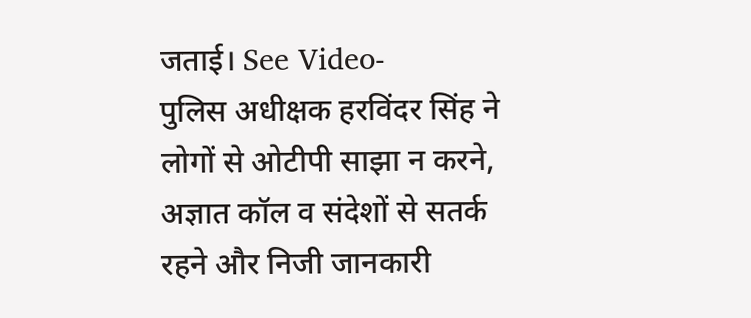जताई। See Video-
पुलिस अधीक्षक हरविंदर सिंह ने लोगों से ओटीपी साझा न करने, अज्ञात कॉल व संदेशों से सतर्क रहने और निजी जानकारी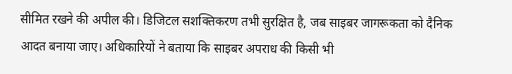सीमित रखने की अपील की। डिजिटल सशक्तिकरण तभी सुरक्षित है, जब साइबर जागरूकता को दैनिक आदत बनाया जाए। अधिकारियों ने बताया कि साइबर अपराध की किसी भी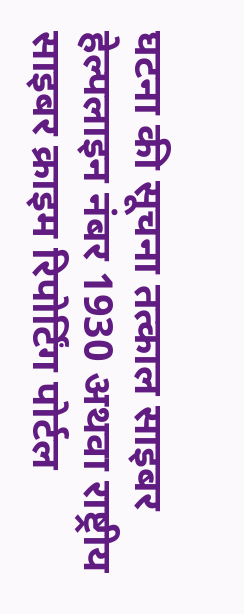घटना की सूचना तत्काल साइबर हेल्पलाइन नंबर 1930 अथवा राष्ट्रीय साइबर क्राइम रिपोर्टिंग पोर्टल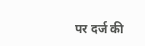पर दर्ज की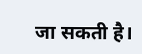जा सकती है।